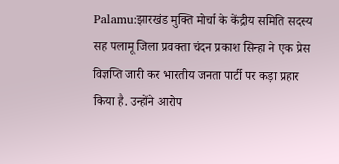Palamu:झारखंड मुक्ति मोर्चा के केंद्रीय समिति सदस्य सह पलामू जिला प्रवक्ता चंदन प्रकाश सिन्हा ने एक प्रेस विज्ञप्ति जारी कर भारतीय जनता पार्टी पर कड़ा प्रहार किया है. उन्होंने आरोप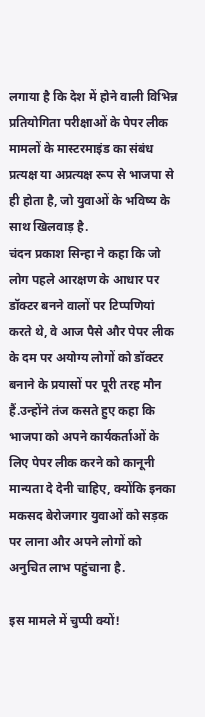लगाया है कि देश में होने वाली विभिन्न प्रतियोगिता परीक्षाओं के पेपर लीक मामलों के मास्टरमाइंड का संबंध प्रत्यक्ष या अप्रत्यक्ष रूप से भाजपा से ही होता है, जो युवाओं के भविष्य के साथ खिलवाड़ है.
चंदन प्रकाश सिन्हा ने कहा कि जो लोग पहले आरक्षण के आधार पर डॉक्टर बनने वालों पर टिप्पणियां करते थे, वे आज पैसे और पेपर लीक के दम पर अयोग्य लोगों को डॉक्टर बनाने के प्रयासों पर पूरी तरह मौन हैं.उन्होंने तंज कसते हुए कहा कि भाजपा को अपने कार्यकर्ताओं के लिए पेपर लीक करने को कानूनी मान्यता दे देनी चाहिए, क्योंकि इनका मकसद बेरोजगार युवाओं को सड़क पर लाना और अपने लोगों को अनुचित लाभ पहुंचाना है.

इस मामले में चुप्पी क्यों!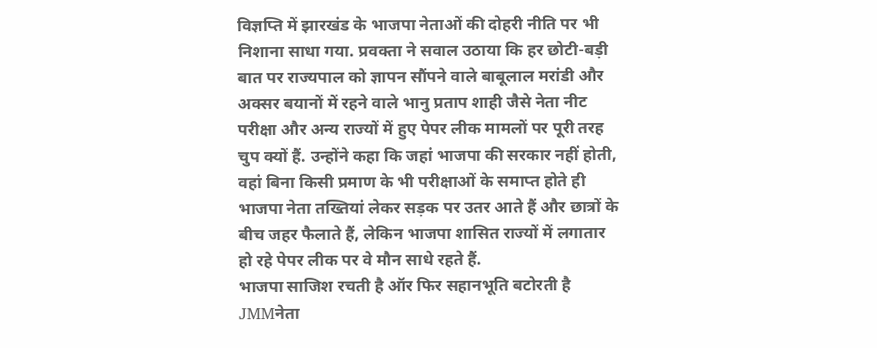विज्ञप्ति में झारखंड के भाजपा नेताओं की दोहरी नीति पर भी निशाना साधा गया. प्रवक्ता ने सवाल उठाया कि हर छोटी-बड़ी बात पर राज्यपाल को ज्ञापन सौंपने वाले बाबूलाल मरांडी और अक्सर बयानों में रहने वाले भानु प्रताप शाही जैसे नेता नीट परीक्षा और अन्य राज्यों में हुए पेपर लीक मामलों पर पूरी तरह चुप क्यों हैं. उन्होंने कहा कि जहां भाजपा की सरकार नहीं होती, वहां बिना किसी प्रमाण के भी परीक्षाओं के समाप्त होते ही भाजपा नेता तख्तियां लेकर सड़क पर उतर आते हैं और छात्रों के बीच जहर फैलाते हैं, लेकिन भाजपा शासित राज्यों में लगातार हो रहे पेपर लीक पर वे मौन साधे रहते हैं.
भाजपा साजिश रचती है ऑर फिर सहानभूति बटोरती है
JMMनेता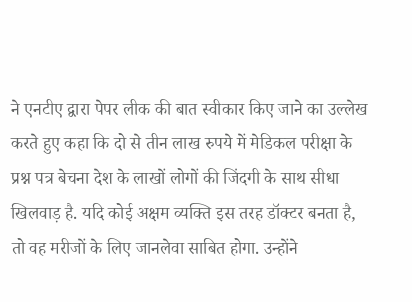ने एनटीए द्वारा पेपर लीक की बात स्वीकार किए जाने का उल्लेख करते हुए कहा कि दो से तीन लाख रुपये में मेडिकल परीक्षा के प्रश्न पत्र बेचना देश के लाखों लोगों की जिंदगी के साथ सीधा खिलवाड़ है. यदि कोई अक्षम व्यक्ति इस तरह डॉक्टर बनता है, तो वह मरीजों के लिए जानलेवा साबित होगा. उन्होंने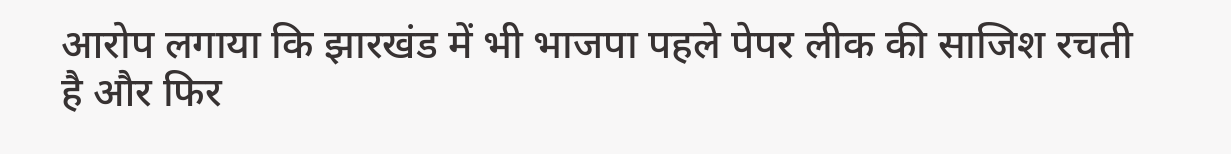आरोप लगाया कि झारखंड में भी भाजपा पहले पेपर लीक की साजिश रचती है और फिर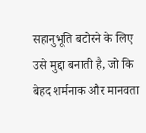सहानुभूति बटोरने के लिए उसे मुद्दा बनाती है, जो कि बेहद शर्मनाक और मानवता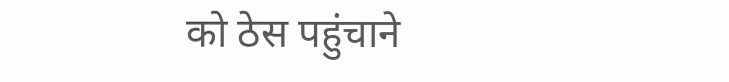को ठेस पहुंचाने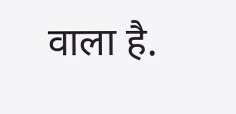वाला है.